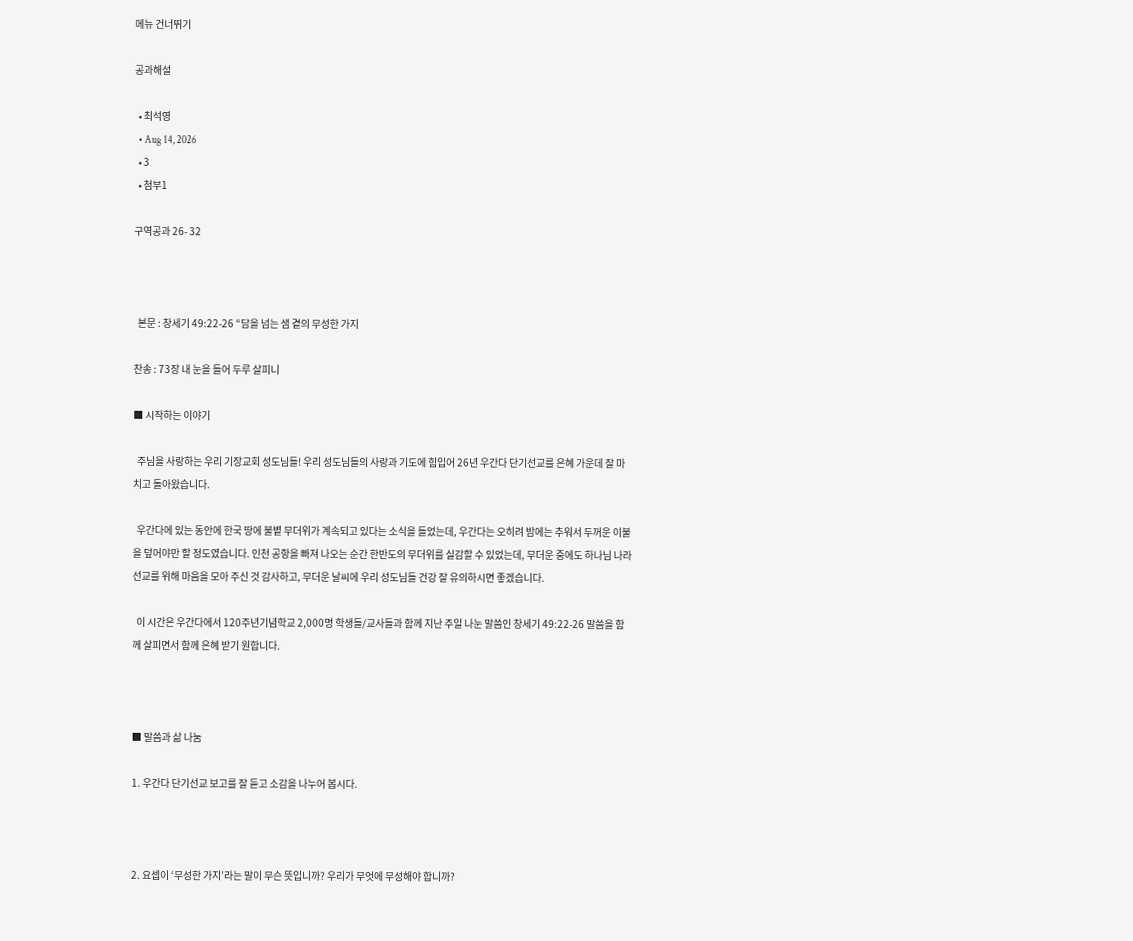메뉴 건너뛰기

공과해설

  • 최석영
  • Aug 14, 2026
  • 3
  • 첨부1

구역공과 26- 32



  본문 : 창세기 49:22-26 “담을 넘는 샘 곁의 무성한 가지

찬송 : 73장 내 눈을 들어 두루 살피니

■ 시작하는 이야기

  주님을 사랑하는 우리 기장교회 성도님들! 우리 성도님들의 사랑과 기도에 힘입어 26년 우간다 단기선교를 은혜 가운데 잘 마치고 돌아왔습니다.

  우간다에 있는 동안에 한국 땅에 불볕 무더위가 계속되고 있다는 소식을 들었는데, 우간다는 오히려 밤에는 추워서 두꺼운 이불을 덮어야만 할 정도였습니다. 인천 공항을 빠져 나오는 순간 한반도의 무더위를 실감할 수 있었는데, 무더운 중에도 하나님 나라 선교를 위해 마음을 모아 주신 것 감사하고, 무더운 날씨에 우리 성도님들 건강 잘 유의하시면 좋겠습니다.

  이 시간은 우간다에서 120주년기념학교 2,000명 학생들/교사들과 함께 지난 주일 나눈 말씀인 창세기 49:22-26 말씀을 함께 살피면서 함께 은혜 받기 원합니다.



■ 말씀과 삶 나눔

1. 우간다 단기선교 보고를 잘 듣고 소감을 나누어 봅시다.



2. 요셉이 ‘무성한 가지’라는 말이 무슨 뜻입니까? 우리가 무엇에 무성해야 합니까?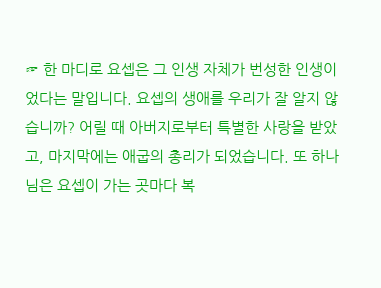☞ 한 마디로 요셉은 그 인생 자체가 번성한 인생이었다는 말입니다. 요셉의 생애를 우리가 잘 알지 않습니까? 어릴 때 아버지로부터 특별한 사랑을 받았고, 마지막에는 애굽의 총리가 되었습니다. 또 하나님은 요셉이 가는 곳마다 복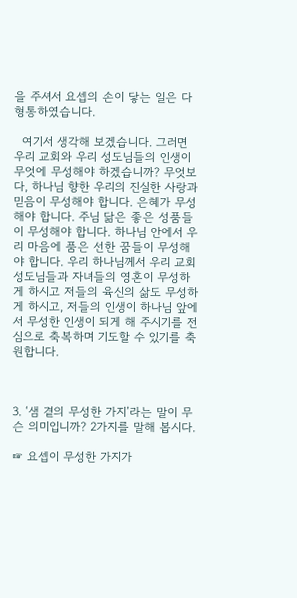을 주셔서 요셉의 손이 닿는 일은 다 형통하였습니다.

  여기서 생각해 보겠습니다. 그러면 우리 교회와 우리 성도님들의 인생이 무엇에 무성해야 하겠습니까? 무엇보다, 하나님 향한 우리의 진실한 사랑과 믿음이 무성해야 합니다. 은혜가 무성해야 합니다. 주님 닮은 좋은 성품들이 무성해야 합니다. 하나님 안에서 우리 마음에 품은 선한 꿈들이 무성해야 합니다. 우리 하나님께서 우리 교회 성도님들과 자녀들의 영혼이 무성하게 하시고 저들의 육신의 삶도 무성하게 하시고, 저들의 인생이 하나님 앞에서 무성한 인생이 되게 해 주시기를 전심으로 축복하며 기도할 수 있기를 축원합니다.



3. ‘샘 곁의 무성한 가지’라는 말이 무슨 의미입니까? 2가지를 말해 봅시다.

☞ 요셉이 무성한 가지가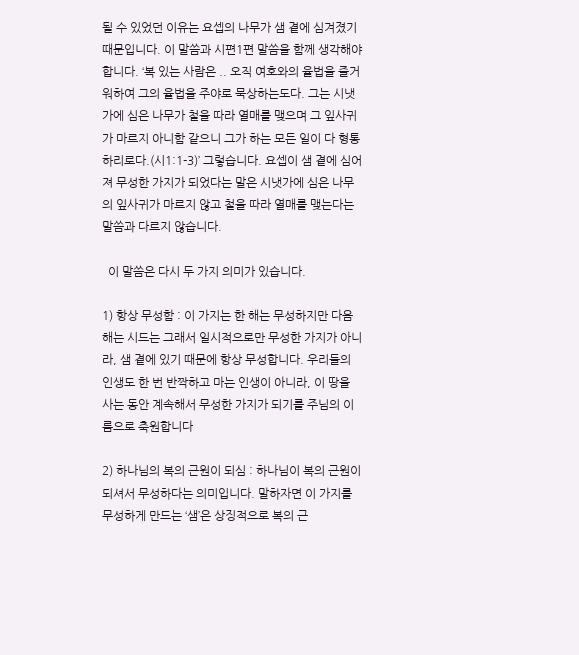될 수 있었던 이유는 요셉의 나무가 샘 곁에 심겨졌기 때문입니다. 이 말씀과 시편1편 말씀을 함께 생각해야 합니다. ‘복 있는 사람은 .. 오직 여호와의 율법을 즐거워하여 그의 율법을 주야로 묵상하는도다. 그는 시냇가에 심은 나무가 철을 따라 열매를 맺으며 그 잎사귀가 마르지 아니함 같으니 그가 하는 모든 일이 다 형통하리로다.(시1:1-3)’ 그렇습니다. 요셉이 샘 곁에 심어져 무성한 가지가 되었다는 말은 시냇가에 심은 나무의 잎사귀가 마르지 않고 철을 따라 열매를 맺는다는 말씀과 다르지 않습니다.

  이 말씀은 다시 두 가지 의미가 있습니다.

1) 항상 무성함 : 이 가지는 한 해는 무성하지만 다음 해는 시드는 그래서 일시적으로만 무성한 가지가 아니라, 샘 곁에 있기 때문에 항상 무성합니다. 우리들의 인생도 한 번 반짝하고 마는 인생이 아니라, 이 땅을 사는 동안 계속해서 무성한 가지가 되기를 주님의 이름으로 축원합니다

2) 하나님의 복의 근원이 되심 : 하나님이 복의 근원이 되셔서 무성하다는 의미입니다. 말하자면 이 가지를 무성하게 만드는 ‘샘’은 상징적으로 복의 근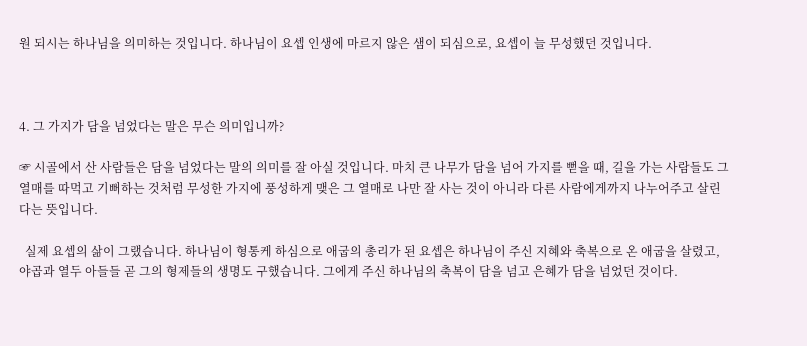원 되시는 하나님을 의미하는 것입니다. 하나님이 요셉 인생에 마르지 않은 샘이 되심으로, 요셉이 늘 무성했던 것입니다.



4. 그 가지가 담을 넘었다는 말은 무슨 의미입니까?

☞ 시골에서 산 사람들은 담을 넘었다는 말의 의미를 잘 아실 것입니다. 마치 큰 나무가 담을 넘어 가지를 뻗을 때, 길을 가는 사람들도 그 열매를 따먹고 기뻐하는 것처럼 무성한 가지에 풍성하게 맺은 그 열매로 나만 잘 사는 것이 아니라 다른 사람에게까지 나누어주고 살린다는 뜻입니다.

  실제 요셉의 삶이 그랬습니다. 하나님이 형통케 하심으로 애굽의 총리가 된 요셉은 하나님이 주신 지혜와 축복으로 온 애굽을 살렸고, 야곱과 열두 아들들 곧 그의 형제들의 생명도 구했습니다. 그에게 주신 하나님의 축복이 담을 넘고 은혜가 담을 넘었던 것이다.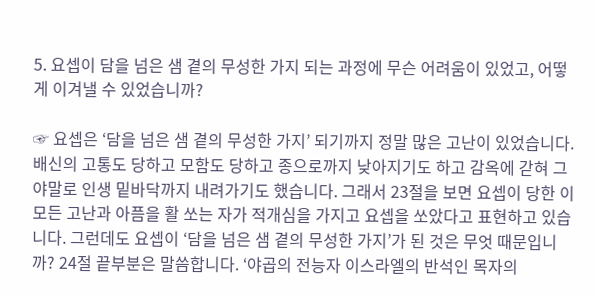5. 요셉이 담을 넘은 샘 곁의 무성한 가지 되는 과정에 무슨 어려움이 있었고, 어떻게 이겨낼 수 있었습니까?

☞ 요셉은 ‘담을 넘은 샘 곁의 무성한 가지’ 되기까지 정말 많은 고난이 있었습니다. 배신의 고통도 당하고 모함도 당하고 종으로까지 낮아지기도 하고 감옥에 갇혀 그야말로 인생 밑바닥까지 내려가기도 했습니다. 그래서 23절을 보면 요셉이 당한 이 모든 고난과 아픔을 활 쏘는 자가 적개심을 가지고 요셉을 쏘았다고 표현하고 있습니다. 그런데도 요셉이 ‘담을 넘은 샘 곁의 무성한 가지’가 된 것은 무엇 때문입니까? 24절 끝부분은 말씀합니다. ‘야곱의 전능자 이스라엘의 반석인 목자의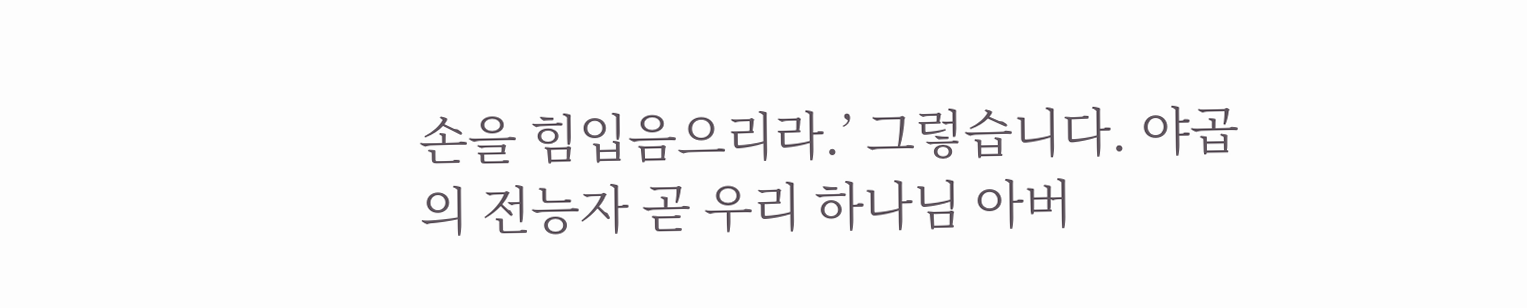손을 힘입음으리라.’ 그렇습니다. 야곱의 전능자 곧 우리 하나님 아버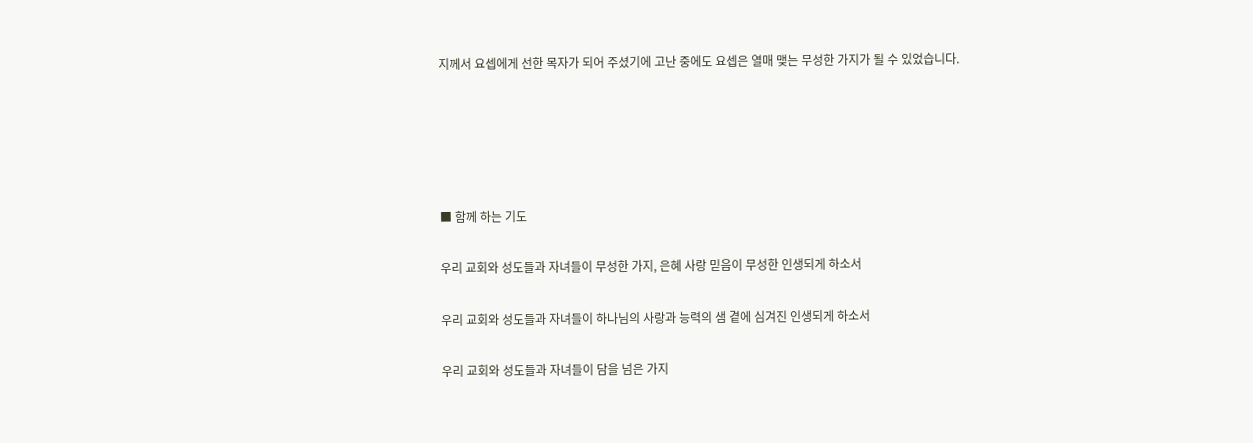지께서 요셉에게 선한 목자가 되어 주셨기에 고난 중에도 요셉은 열매 맺는 무성한 가지가 될 수 있었습니다.





■ 함께 하는 기도

우리 교회와 성도들과 자녀들이 무성한 가지, 은혜 사랑 믿음이 무성한 인생되게 하소서

우리 교회와 성도들과 자녀들이 하나님의 사랑과 능력의 샘 곁에 심겨진 인생되게 하소서

우리 교회와 성도들과 자녀들이 담을 넘은 가지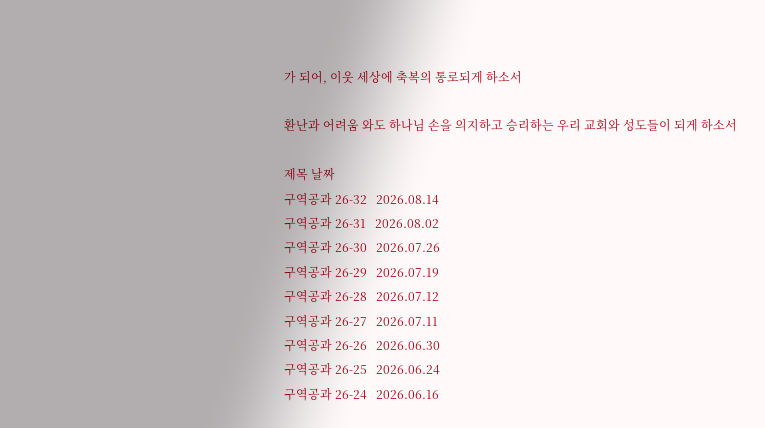가 되어, 이웃 세상에 축복의 통로되게 하소서

환난과 어려움 와도 하나님 손을 의지하고 승리하는 우리 교회와 성도들이 되게 하소서

제목 날짜
구역공과 26-32   2026.08.14
구역공과 26-31   2026.08.02
구역공과 26-30   2026.07.26
구역공과 26-29   2026.07.19
구역공과 26-28   2026.07.12
구역공과 26-27   2026.07.11
구역공과 26-26   2026.06.30
구역공과 26-25   2026.06.24
구역공과 26-24   2026.06.16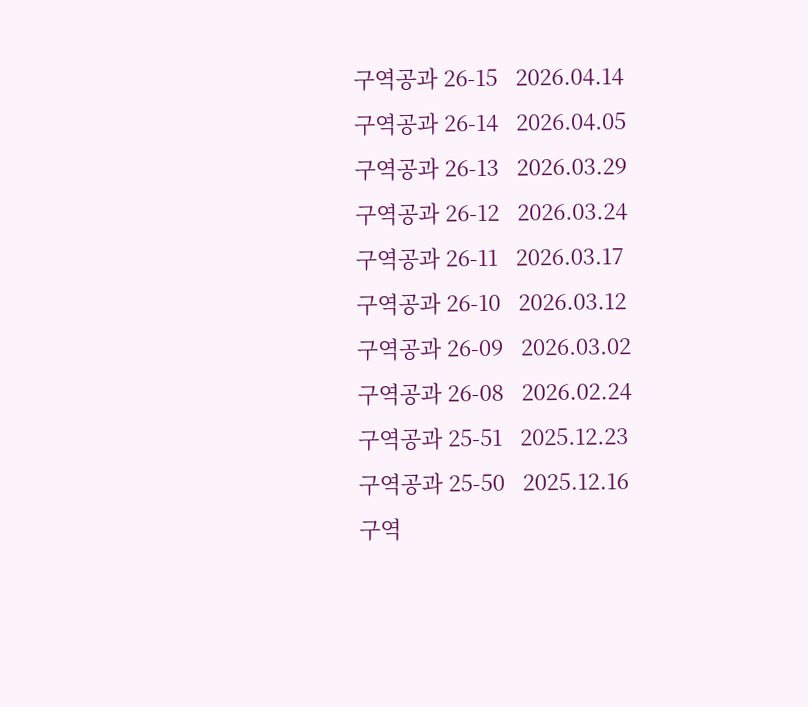구역공과 26-15   2026.04.14
구역공과 26-14   2026.04.05
구역공과 26-13   2026.03.29
구역공과 26-12   2026.03.24
구역공과 26-11   2026.03.17
구역공과 26-10   2026.03.12
구역공과 26-09   2026.03.02
구역공과 26-08   2026.02.24
구역공과 25-51   2025.12.23
구역공과 25-50   2025.12.16
구역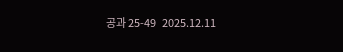공과 25-49   2025.12.11